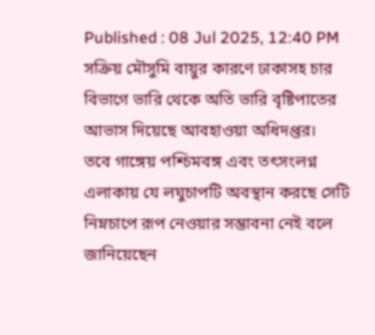Published : 08 Jul 2025, 12:40 PM
সক্রিয় মৌসুমি বায়ুর কারণে ঢাকাসহ চার বিভাগে ভারি থেকে অতি ভারি বৃষ্টিপাতের আভাস দিয়েছে আবহাওয়া অধিদপ্তর।
তবে গাঙ্গেয় পশ্চিমবঙ্গ এবং তৎসংলগ্ন এলাকায় যে লঘুচাপটি অবস্থান করছে সেটি নিম্নচাপে রূপ নেওয়ার সম্ভাবনা নেই বলে জানিয়েছেন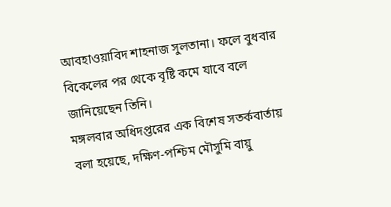আবহাওয়াবিদ শাহনাজ সুলতানা। ফলে বুধবার বিকেলের পর থেকে বৃষ্টি কমে যাবে বলে জানিয়েছেন তিনি।
মঙ্গলবার অধিদপ্তরের এক বিশেষ সতর্কবার্তায় বলা হয়েছে, দক্ষিণ-পশ্চিম মৌসুমি বায়ু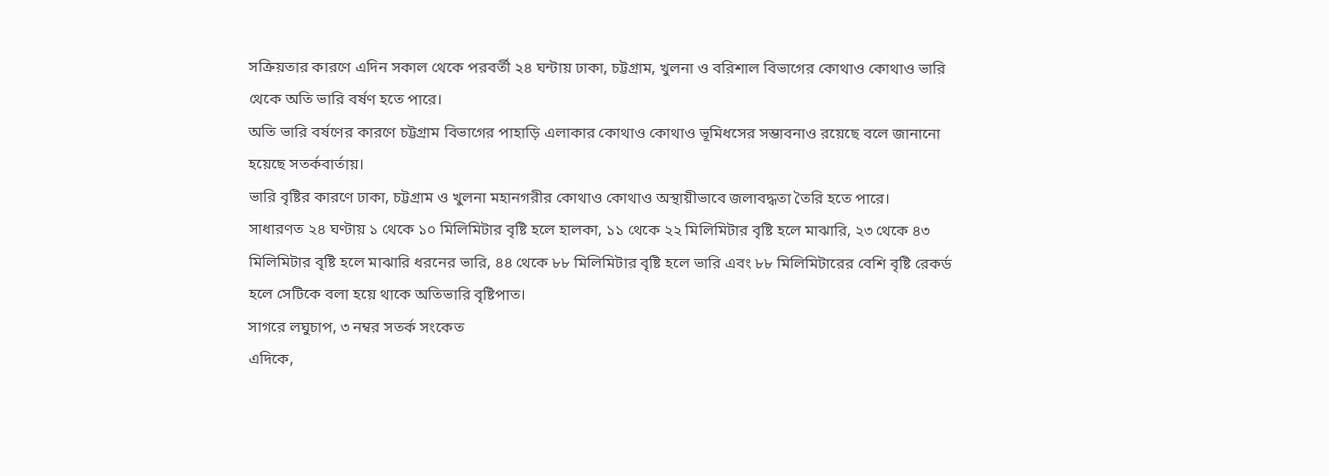সক্রিয়তার কারণে এদিন সকাল থেকে পরবর্তী ২৪ ঘন্টায় ঢাকা, চট্টগ্রাম, খুলনা ও বরিশাল বিভাগের কোথাও কোথাও ভারি থেকে অতি ভারি বর্ষণ হতে পারে।
অতি ভারি বর্ষণের কারণে চট্টগ্রাম বিভাগের পাহাড়ি এলাকার কোথাও কোথাও ভূমিধসের সম্ভাবনাও রয়েছে বলে জানানো হয়েছে সতর্কবার্তায়।
ভারি বৃষ্টির কারণে ঢাকা, চট্টগ্রাম ও খুলনা মহানগরীর কোথাও কোথাও অস্থায়ীভাবে জলাবদ্ধতা তৈরি হতে পারে।
সাধারণত ২৪ ঘণ্টায় ১ থেকে ১০ মিলিমিটার বৃষ্টি হলে হালকা, ১১ থেকে ২২ মিলিমিটার বৃষ্টি হলে মাঝারি, ২৩ থেকে ৪৩ মিলিমিটার বৃষ্টি হলে মাঝারি ধরনের ভারি, ৪৪ থেকে ৮৮ মিলিমিটার বৃষ্টি হলে ভারি এবং ৮৮ মিলিমিটারের বেশি বৃষ্টি রেকর্ড হলে সেটিকে বলা হয়ে থাকে অতিভারি বৃষ্টিপাত।
সাগরে লঘুচাপ, ৩ নম্বর সতর্ক সংকেত
এদিকে,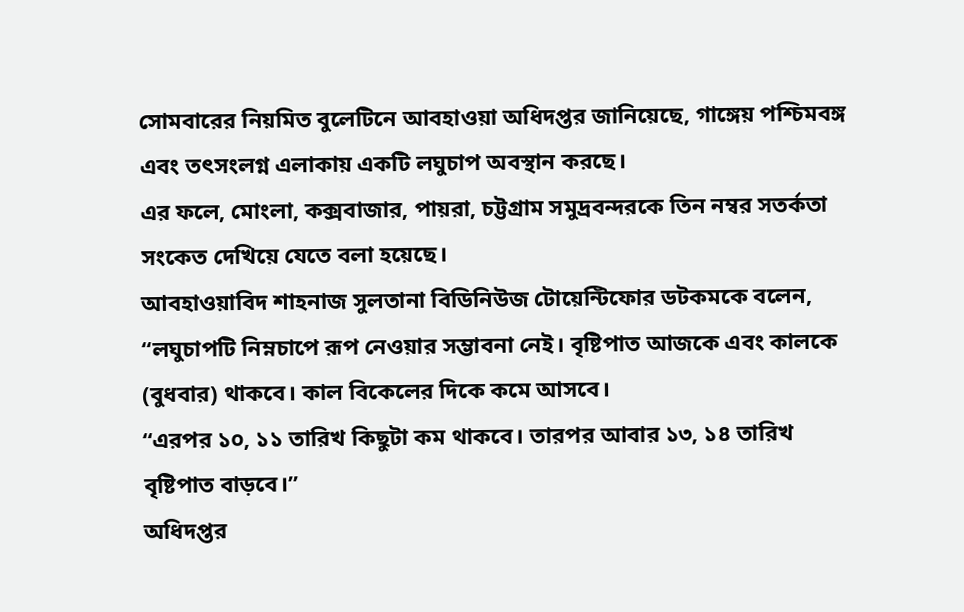সোমবারের নিয়মিত বুলেটিনে আবহাওয়া অধিদপ্তর জানিয়েছে, গাঙ্গেয় পশ্চিমবঙ্গ এবং তৎসংলগ্ন এলাকায় একটি লঘুচাপ অবস্থান করছে।
এর ফলে, মোংলা, কক্সবাজার, পায়রা, চট্টগ্রাম সমুদ্রবন্দরকে তিন নম্বর সতর্কতা সংকেত দেখিয়ে যেতে বলা হয়েছে।
আবহাওয়াবিদ শাহনাজ সুলতানা বিডিনিউজ টোয়েন্টিফোর ডটকমকে বলেন, “লঘুচাপটি নিম্নচাপে রূপ নেওয়ার সম্ভাবনা নেই। বৃষ্টিপাত আজকে এবং কালকে (বুধবার) থাকবে। কাল বিকেলের দিকে কমে আসবে।
“এরপর ১০, ১১ তারিখ কিছুটা কম থাকবে। তারপর আবার ১৩, ১৪ তারিখ বৃষ্টিপাত বাড়বে।”
অধিদপ্তর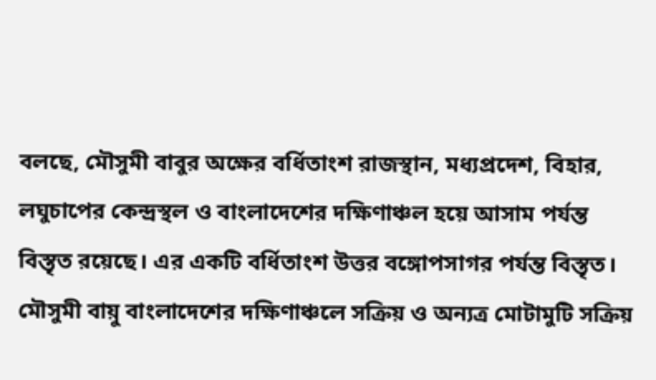বলছে, মৌসুমী বাবুর অক্ষের বর্ধিতাংশ রাজস্থান, মধ্যপ্রদেশ, বিহার, লঘুচাপের কেন্দ্রস্থল ও বাংলাদেশের দক্ষিণাঞ্চল হয়ে আসাম পর্যন্ত বিস্তৃত রয়েছে। এর একটি বর্ধিতাংশ উত্তর বঙ্গোপসাগর পর্যন্ত বিস্তৃত।
মৌসুমী বায়ু বাংলাদেশের দক্ষিণাঞ্চলে সক্রিয় ও অন্যত্র মোটামুটি সক্রিয়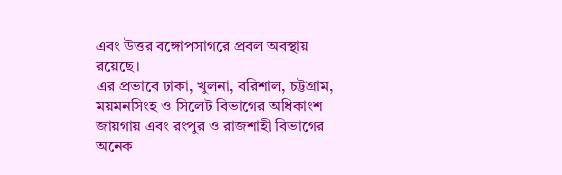এবং উত্তর বঙ্গোপসাগরে প্রবল অবস্থায় রয়েছে।
এর প্রভাবে ঢাকা, খুলনা, বরিশাল, চট্টগ্রাম, ময়মনসিংহ ও সিলেট বিভাগের অধিকাংশ জায়গায় এবং রংপুর ও রাজশাহী বিভাগের অনেক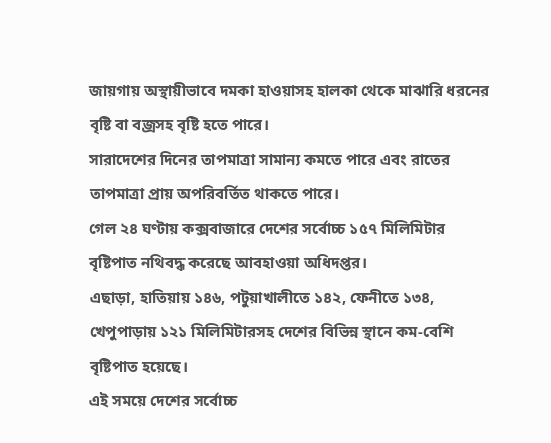জায়গায় অস্থায়ীভাবে দমকা হাওয়াসহ হালকা থেকে মাঝারি ধরনের বৃষ্টি বা বজ্রসহ বৃষ্টি হতে পারে।
সারাদেশের দিনের তাপমাত্রা সামান্য কমতে পারে এবং রাতের তাপমাত্রা প্রায় অপরিবর্তিত থাকতে পারে।
গেল ২৪ ঘণ্টায় কক্সবাজারে দেশের সর্বোচ্চ ১৫৭ মিলিমিটার বৃষ্টিপাত নথিবদ্ধ করেছে আবহাওয়া অধিদপ্তর।
এছাড়া, হাতিয়ায় ১৪৬, পটুয়াখালীতে ১৪২, ফেনীতে ১৩৪, খেপুপাড়ায় ১২১ মিলিমিটারসহ দেশের বিভিন্ন স্থানে কম-বেশি বৃষ্টিপাত হয়েছে।
এই সময়ে দেশের সর্বোচ্চ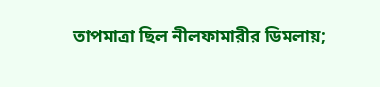তাপমাত্রা ছিল নীলফামারীর ডিমলায়;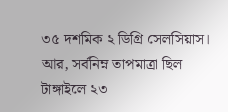৩৫ দশমিক ২ ডিগ্রি সেলসিয়াস। আর, সর্বনিম্ন তাপমাত্রা ছিল টাঙ্গাইলে ২৩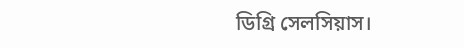ডিগ্রি সেলসিয়াস।